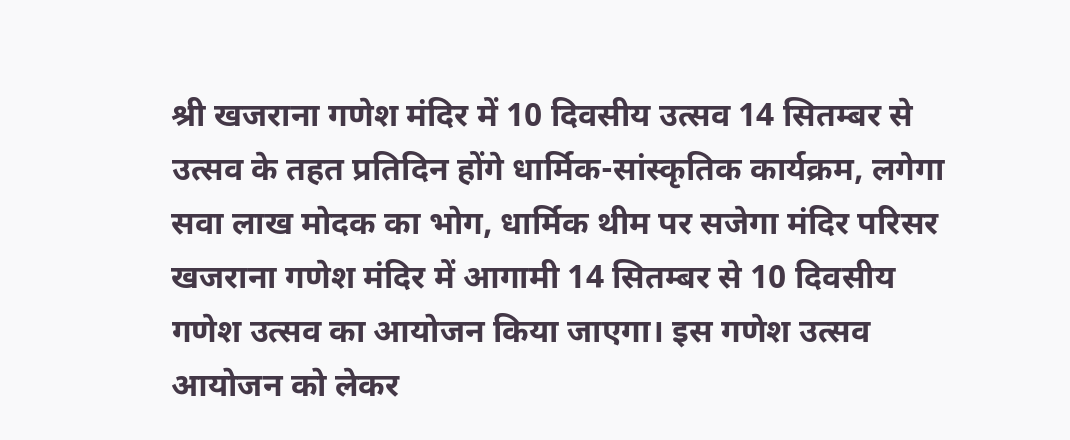श्री खजराना गणेश मंदिर में 10 दिवसीय उत्सव 14 सितम्बर से
उत्सव के तहत प्रतिदिन होंगे धार्मिक-सांस्कृतिक कार्यक्रम, लगेगा सवा लाख मोदक का भोग, धार्मिक थीम पर सजेगा मंदिर परिसर
खजराना गणेश मंदिर में आगामी 14 सितम्बर से 10 दिवसीय गणेश उत्सव का आयोजन किया जाएगा। इस गणेश उत्सव आयोजन को लेकर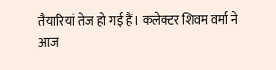तैयारियां तेज हो गई हैं। कलेक्टर शिवम वर्मा ने आज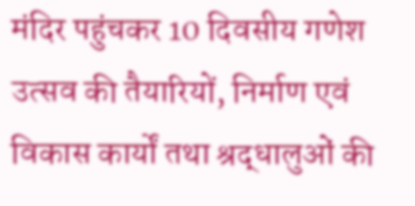मंदिर पहुंचकर 10 दिवसीय गणेश उत्सव की तैयारियों, निर्माण एवं विकास कार्यों तथा श्रद्धालुओं की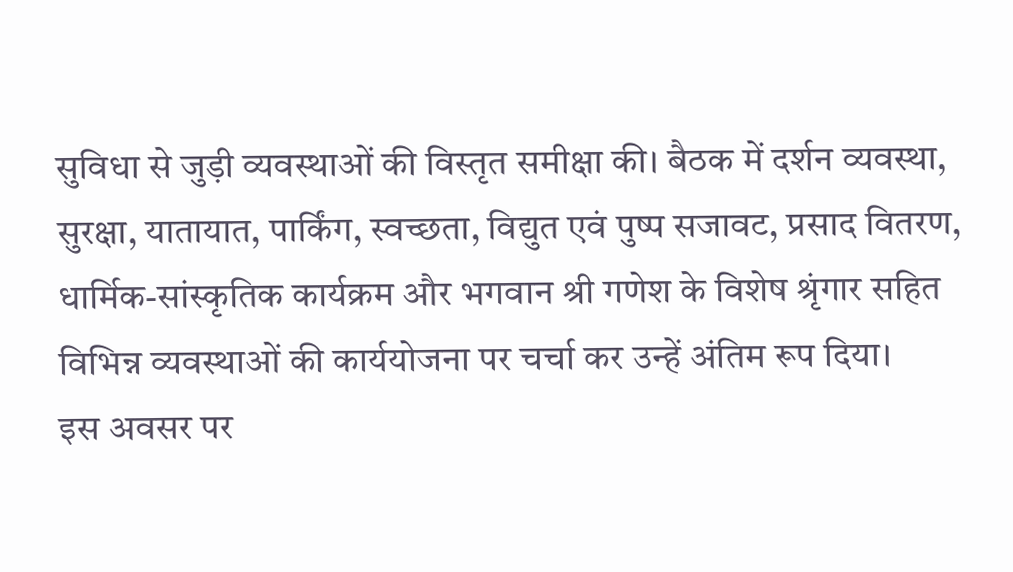सुविधा से जुड़ी व्यवस्थाओं की विस्तृत समीक्षा की। बैठक में दर्शन व्यवस्था, सुरक्षा, यातायात, पार्किंग, स्वच्छता, विद्युत एवं पुष्प सजावट, प्रसाद वितरण, धार्मिक-सांस्कृतिक कार्यक्रम और भगवान श्री गणेश के विशेष श्रृंगार सहित विभिन्न व्यवस्थाओं की कार्ययोजना पर चर्चा कर उन्हें अंतिम रूप दिया।
इस अवसर पर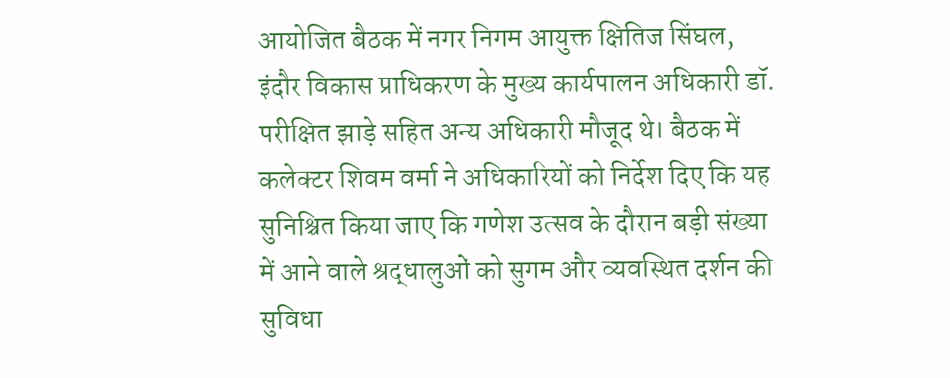आयोजित बैठक में नगर निगम आयुक्त क्षितिज सिंघल, इंदौर विकास प्राधिकरण के मुख्य कार्यपालन अधिकारी डॉ. परीक्षित झाड़े सहित अन्य अधिकारी मौजूद थे। बैठक में कलेक्टर शिवम वर्मा ने अधिकारियों को निर्देश दिए कि यह सुनिश्चित किया जाए कि गणेश उत्सव के दौरान बड़ी संख्या में आने वाले श्रद्धालुओं को सुगम और व्यवस्थित दर्शन की सुविधा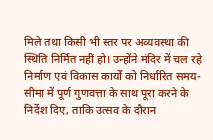मिले तथा किसी भी स्तर पर अव्यवस्था की स्थिति निर्मित नहीं हो। उन्होंने मंदिर में चल रहे निर्माण एवं विकास कार्यों को निर्धारित समय-सीमा में पूर्ण गुणवत्ता के साथ पूरा करने के निर्देश दिए, ताकि उत्सव के दौरान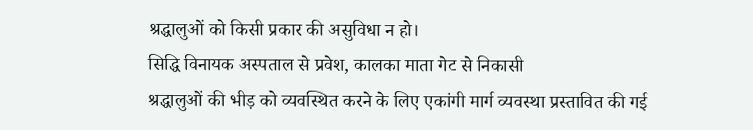श्रद्धालुओं को किसी प्रकार की असुविधा न हो।
सिद्धि विनायक अस्पताल से प्रवेश, कालका माता गेट से निकासी
श्रद्धालुओं की भीड़ को व्यवस्थित करने के लिए एकांगी मार्ग व्यवस्था प्रस्तावित की गई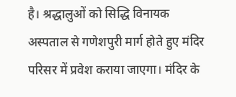है। श्रद्धालुओं को सिद्धि विनायक अस्पताल से गणेशपुरी मार्ग होते हुए मंदिर परिसर में प्रवेश कराया जाएगा। मंदिर के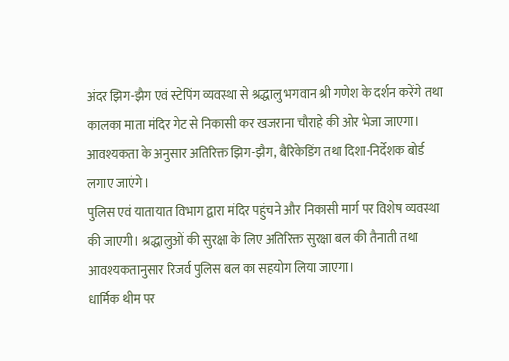अंदर झिग-झैग एवं स्टेपिंग व्यवस्था से श्रद्धालु भगवान श्री गणेश के दर्शन करेंगे तथा कालका माता मंदिर गेट से निकासी कर खजराना चौराहे की ओर भेजा जाएगा। आवश्यकता के अनुसार अतिरिक्त झिग-झैग, बैरिकेडिंग तथा दिशा-निर्देशक बोर्ड लगाए जाएंगे।
पुलिस एवं यातायात विभाग द्वारा मंदिर पहुंचने और निकासी मार्ग पर विशेष व्यवस्था की जाएगी। श्रद्धालुओं की सुरक्षा के लिए अतिरिक्त सुरक्षा बल की तैनाती तथा आवश्यकतानुसार रिजर्व पुलिस बल का सहयोग लिया जाएगा।
धार्मिक थीम पर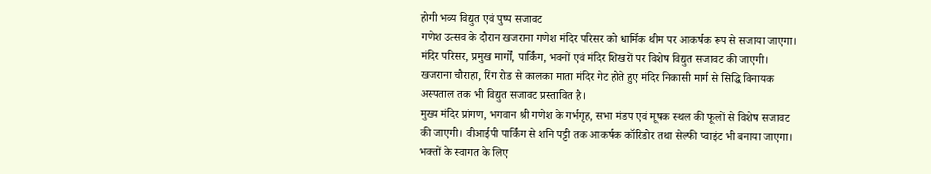होगी भव्य विद्युत एवं पुष्प सजावट
गणेश उत्सव के दौरान खजराना गणेश मंदिर परिसर को धार्मिक थीम पर आकर्षक रूप से सजाया जाएगा। मंदिर परिसर, प्रमुख मार्गों, पार्किंग, भवनों एवं मंदिर शिखरों पर विशेष विद्युत सजावट की जाएगी। खजराना चौराहा, रिंग रोड से कालका माता मंदिर गेट होते हुए मंदिर निकासी मार्ग से सिद्धि विनायक अस्पताल तक भी विद्युत सजावट प्रस्तावित है।
मुख्य मंदिर प्रांगण, भगवान श्री गणेश के गर्भगृह, सभा मंडप एवं मूषक स्थल की फूलों से विशेष सजावट की जाएगी। वीआईपी पार्किंग से शनि पट्टी तक आकर्षक कॉरिडोर तथा सेल्फी प्वाइंट भी बनाया जाएगा। भक्तों के स्वागत के लिए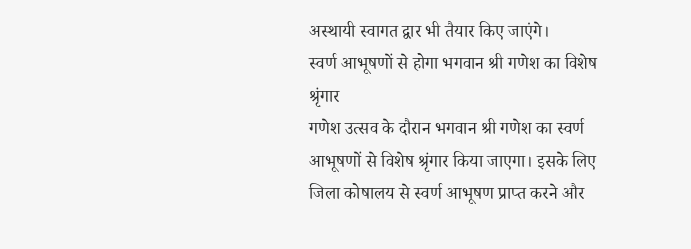अस्थायी स्वागत द्वार भी तैयार किए जाएंगे।
स्वर्ण आभूषणों से होगा भगवान श्री गणेश का विशेष श्रृंगार
गणेश उत्सव के दौरान भगवान श्री गणेश का स्वर्ण आभूषणों से विशेष श्रृंगार किया जाएगा। इसके लिए जिला कोषालय से स्वर्ण आभूषण प्राप्त करने और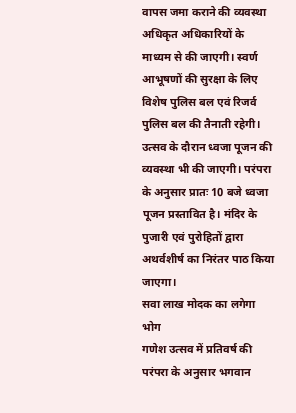वापस जमा कराने की व्यवस्था अधिकृत अधिकारियों के माध्यम से की जाएगी। स्वर्ण आभूषणों की सुरक्षा के लिए विशेष पुलिस बल एवं रिजर्व पुलिस बल की तैनाती रहेगी।
उत्सव के दौरान ध्वजा पूजन की व्यवस्था भी की जाएगी। परंपरा के अनुसार प्रातः 10 बजे ध्वजा पूजन प्रस्तावित है। मंदिर के पुजारी एवं पुरोहितों द्वारा अथर्वशीर्ष का निरंतर पाठ किया जाएगा।
सवा लाख मोदक का लगेगा भोग
गणेश उत्सव में प्रतिवर्ष की परंपरा के अनुसार भगवान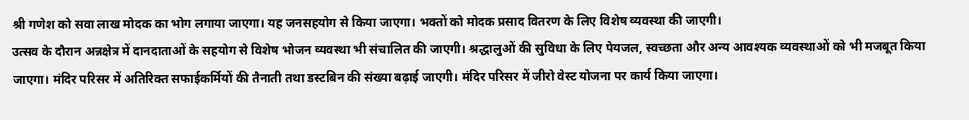श्री गणेश को सवा लाख मोदक का भोग लगाया जाएगा। यह जनसहयोग से किया जाएगा। भक्तों को मोदक प्रसाद वितरण के लिए विशेष व्यवस्था की जाएगी।
उत्सव के दौरान अन्नक्षेत्र में दानदाताओं के सहयोग से विशेष भोजन व्यवस्था भी संचालित की जाएगी। श्रद्धालुओं की सुविधा के लिए पेयजल, स्वच्छता और अन्य आवश्यक व्यवस्थाओं को भी मजबूत किया जाएगा। मंदिर परिसर में अतिरिक्त सफाईकर्मियों की तैनाती तथा डस्टबिन की संख्या बढ़ाई जाएगी। मंदिर परिसर में जीरो वेस्ट योजना पर कार्य किया जाएगा।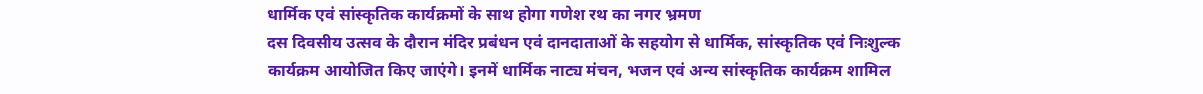धार्मिक एवं सांस्कृतिक कार्यक्रमों के साथ होगा गणेश रथ का नगर भ्रमण
दस दिवसीय उत्सव के दौरान मंदिर प्रबंधन एवं दानदाताओं के सहयोग से धार्मिक, सांस्कृतिक एवं निःशुल्क कार्यक्रम आयोजित किए जाएंगे। इनमें धार्मिक नाट्य मंचन, भजन एवं अन्य सांस्कृतिक कार्यक्रम शामिल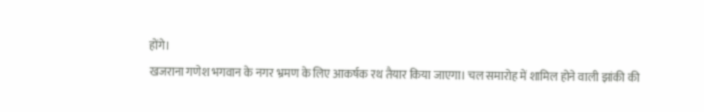होंगे।
खजराना गणेश भगवान के नगर भ्रमण के लिए आकर्षक रथ तैयार किया जाएगा। चल समारोह में शामिल होने वाली झांकी की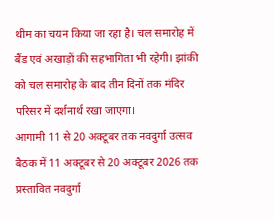थीम का चयन किया जा रहा है। चल समारोह में बैंड एवं अखाड़ों की सहभागिता भी रहेगी। झांकी को चल समारोह के बाद तीन दिनों तक मंदिर परिसर में दर्शनार्थ रखा जाएगा।
आगामी 11 से 20 अक्टूबर तक नवदुर्गा उत्सव
बैठक में 11 अक्टूबर से 20 अक्टूबर 2026 तक प्रस्तावित नवदुर्गा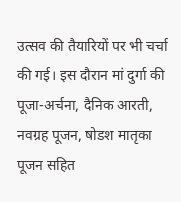उत्सव की तैयारियों पर भी चर्चा की गई। इस दौरान मां दुर्गा की पूजा-अर्चना, दैनिक आरती, नवग्रह पूजन, षोडश मातृका पूजन सहित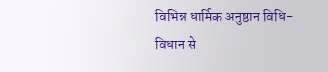विभिन्न धार्मिक अनुष्ठान विधि-विधान से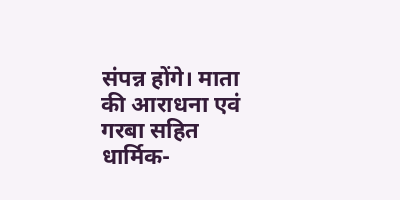संपन्न होंगे। माता की आराधना एवं गरबा सहित धार्मिक-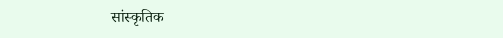सांस्कृतिक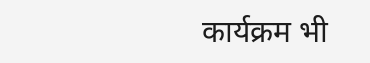कार्यक्रम भी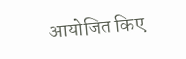आयोजित किए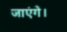जाएंगे।